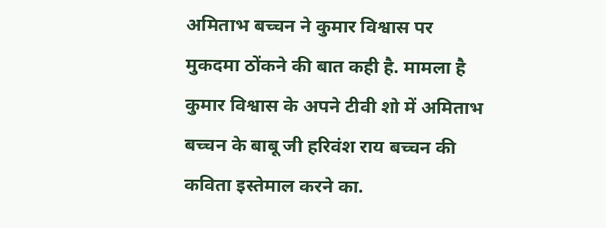अमिताभ बच्चन ने कुमार विश्वास पर मुकदमा ठोंकने की बात कही है. मामला है कुमार विश्वास के अपने टीवी शो में अमिताभ बच्चन के बाबू जी हरिवंश राय बच्चन की कविता इस्तेमाल करने का.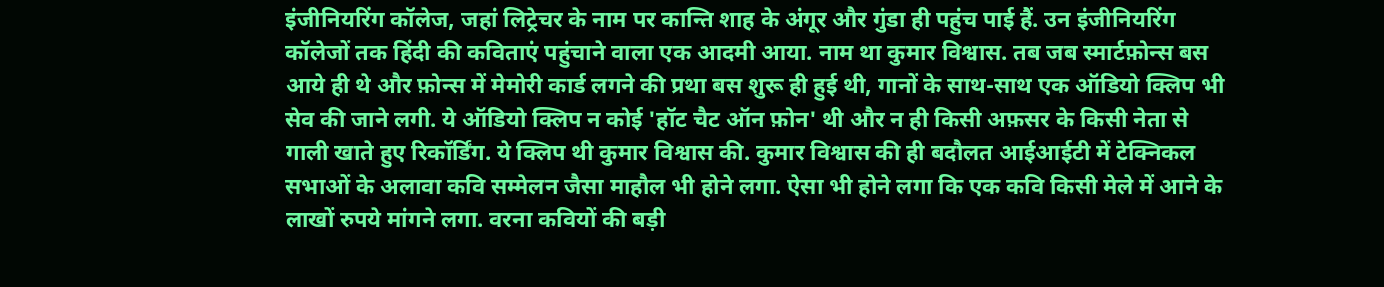इंजीनियरिंग कॉलेज, जहां लिट्रेचर के नाम पर कान्ति शाह के अंगूर और गुंडा ही पहुंच पाई हैं. उन इंजीनियरिंग कॉलेजों तक हिंदी की कविताएं पहुंचाने वाला एक आदमी आया. नाम था कुमार विश्वास. तब जब स्मार्टफ़ोन्स बस आये ही थे और फ़ोन्स में मेमोरी कार्ड लगने की प्रथा बस शुरू ही हुई थी, गानों के साथ-साथ एक ऑडियो क्लिप भी सेव की जाने लगी. ये ऑडियो क्लिप न कोई 'हॉट चैट ऑन फ़ोन' थी और न ही किसी अफ़सर के किसी नेता से गाली खाते हुए रिकॉर्डिंग. ये क्लिप थी कुमार विश्वास की. कुमार विश्वास की ही बदौलत आईआईटी में टेक्निकल सभाओं के अलावा कवि सम्मेलन जैसा माहौल भी होने लगा. ऐसा भी होने लगा कि एक कवि किसी मेले में आने के लाखों रुपये मांगने लगा. वरना कवियों की बड़ी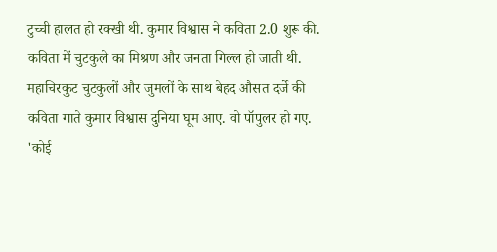टुच्ची हालत हो रक्खी थी. कुमार विश्वास ने कविता 2.0 शुरू की. कविता में चुटकुले का मिश्रण और जनता गिल्ल हो जाती थी. महाचिरकुट चुटकुलों और जुमलों के साथ बेहद औसत दर्जे की कविता गाते कुमार विश्वास दुनिया घूम आए. वो पॉपुलर हो गए. 'कोई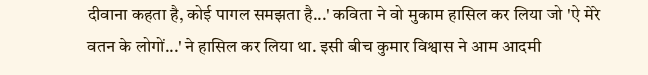दीवाना कहता है, कोई पागल समझता है...' कविता ने वो मुकाम हासिल कर लिया जो 'ऐ मेरे वतन के लोगों...' ने हासिल कर लिया था. इसी बीच कुमार विश्वास ने आम आदमी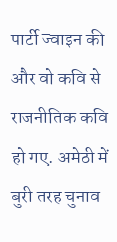पार्टी ज्वाइन की और वो कवि से राजनीतिक कवि हो गए. अमेठी में बुरी तरह चुनाव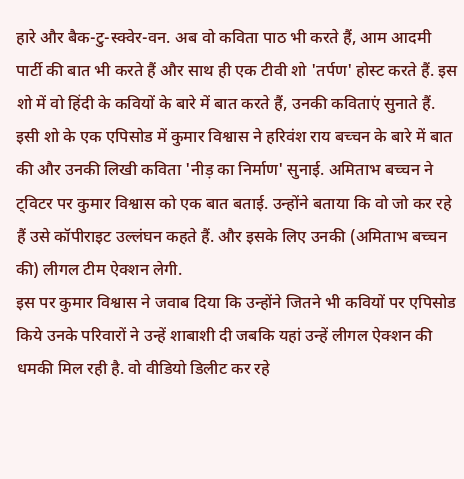हारे और बैक-टु-स्क्वेर-वन. अब वो कविता पाठ भी करते हैं, आम आदमी पार्टी की बात भी करते हैं और साथ ही एक टीवी शो 'तर्पण' होस्ट करते हैं. इस शो में वो हिंदी के कवियों के बारे में बात करते हैं, उनकी कविताएं सुनाते हैं. इसी शो के एक एपिसोड में कुमार विश्वास ने हरिवंश राय बच्चन के बारे में बात की और उनकी लिखी कविता 'नीड़ का निर्माण' सुनाई. अमिताभ बच्चन ने ट्विटर पर कुमार विश्वास को एक बात बताई. उन्होंने बताया कि वो जो कर रहे हैं उसे कॉपीराइट उल्लंघन कहते हैं. और इसके लिए उनकी (अमिताभ बच्चन की) लीगल टीम ऐक्शन लेगी.
इस पर कुमार विश्वास ने जवाब दिया कि उन्होंने जितने भी कवियों पर एपिसोड किये उनके परिवारों ने उन्हें शाबाशी दी जबकि यहां उन्हें लीगल ऐक्शन की धमकी मिल रही है. वो वीडियो डिलीट कर रहे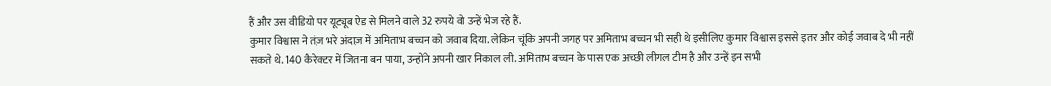हैं और उस वीडियो पर यूट्यूब ऐड से मिलने वाले 32 रुपये वो उन्हें भेज रहे हैं.
कुमार विश्वास ने तंज़ भरे अंदाज़ में अमिताभ बच्चन को जवाब दिया. लेकिन चूंकि अपनी जगह पर अमिताभ बच्चन भी सही थे इसीलिए कुमार विश्वास इससे इतर और कोई जवाब दे भी नहीं सकते थे. 140 कैरेक्टर में जितना बन पाया, उन्होंने अपनी खार निकाल ली. अमिताभ बच्चन के पास एक अच्छी लीगल टीम है और उन्हें इन सभी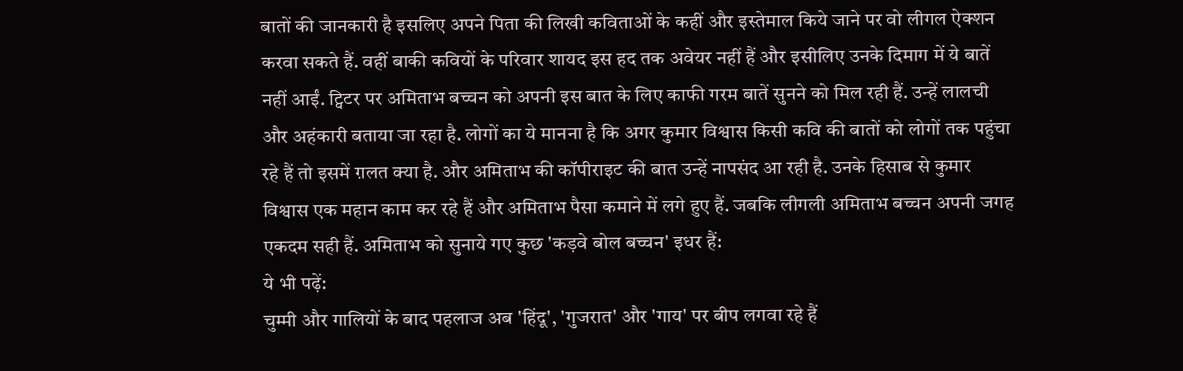बातों की जानकारी है इसलिए अपने पिता की लिखी कविताओं के कहीं और इस्तेमाल किये जाने पर वो लीगल ऐक्शन करवा सकते हैं. वहीं बाकी कवियों के परिवार शायद इस हद तक अवेयर नहीं हैं और इसीलिए उनके दिमाग में ये बातें नहीं आईं. ट्विटर पर अमिताभ बच्चन को अपनी इस बात के लिए काफी गरम बातें सुनने को मिल रही हैं. उन्हें लालची और अहंकारी बताया जा रहा है. लोगों का ये मानना है कि अगर कुमार विश्वास किसी कवि की बातों को लोगों तक पहुंचा रहे हैं तो इसमें ग़लत क्या है. और अमिताभ की कॉपीराइट की बात उन्हें नापसंद आ रही है. उनके हिसाब से कुमार विश्वास एक महान काम कर रहे हैं और अमिताभ पैसा कमाने में लगे हुए हैं. जबकि लीगली अमिताभ बच्चन अपनी जगह एकदम सही हैं. अमिताभ को सुनाये गए कुछ 'कड़वे बोल बच्चन' इधर हैं:
ये भी पढ़ें:
चुम्मी और गालियों के बाद पहलाज अब 'हिंदू', 'गुजरात' और 'गाय' पर बीप लगवा रहे हैं